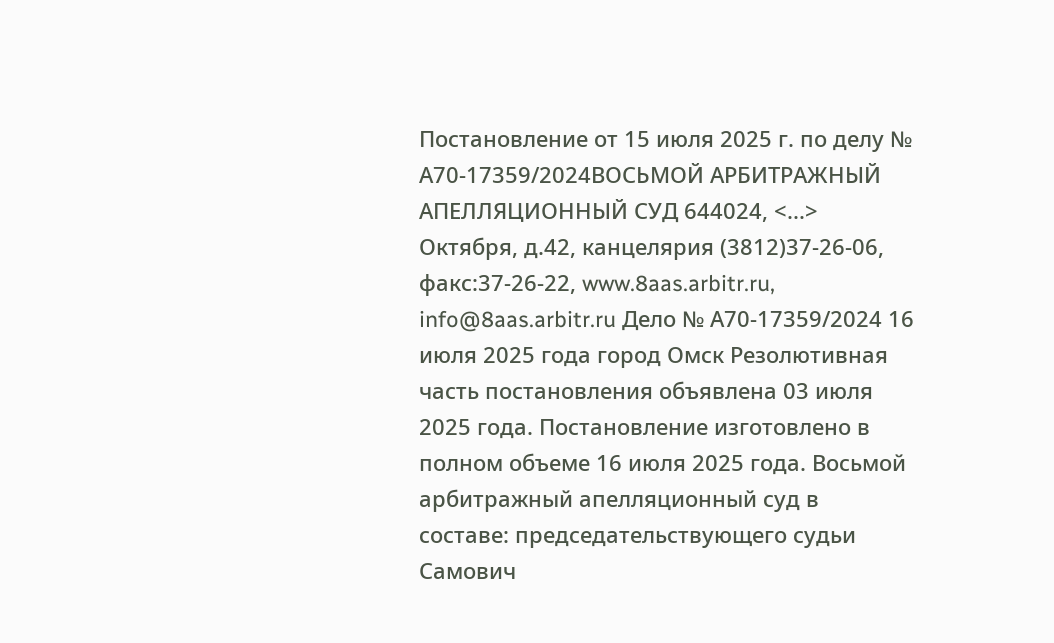Постановление от 15 июля 2025 г. по делу № А70-17359/2024ВОСЬМОЙ АРБИТРАЖНЫЙ АПЕЛЛЯЦИОННЫЙ СУД 644024, <...> Октября, д.42, канцелярия (3812)37-26-06, факс:37-26-22, www.8aas.arbitr.ru, info@8aas.arbitr.ru Дело № А70-17359/2024 16 июля 2025 года город Омск Резолютивная часть постановления объявлена 03 июля 2025 года. Постановление изготовлено в полном объеме 16 июля 2025 года. Восьмой арбитражный апелляционный суд в составе: председательствующего судьи Самович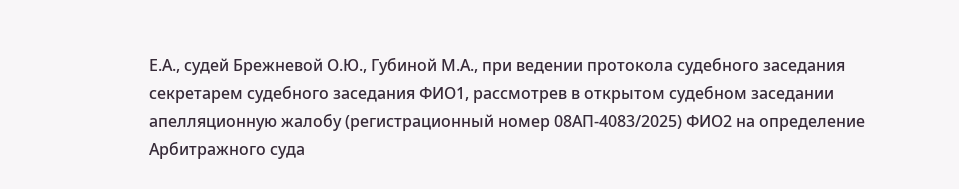Е.А., судей Брежневой О.Ю., Губиной М.А., при ведении протокола судебного заседания секретарем судебного заседания ФИО1, рассмотрев в открытом судебном заседании апелляционную жалобу (регистрационный номер 08АП-4083/2025) ФИО2 на определение Арбитражного суда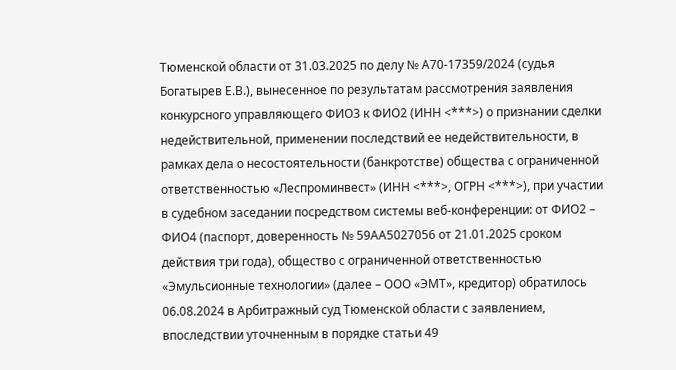Тюменской области от 31.03.2025 по делу № А70-17359/2024 (судья Богатырев Е.В.), вынесенное по результатам рассмотрения заявления конкурсного управляющего ФИО3 к ФИО2 (ИНН <***>) о признании сделки недействительной, применении последствий ее недействительности, в рамках дела о несостоятельности (банкротстве) общества с ограниченной ответственностью «Леспроминвест» (ИНН <***>, ОГРН <***>), при участии в судебном заседании посредством системы веб-конференции: от ФИО2 – ФИО4 (паспорт, доверенность № 59АА5027056 от 21.01.2025 сроком действия три года), общество с ограниченной ответственностью «Эмульсионные технологии» (далее – ООО «ЭМТ», кредитор) обратилось 06.08.2024 в Арбитражный суд Тюменской области с заявлением, впоследствии уточненным в порядке статьи 49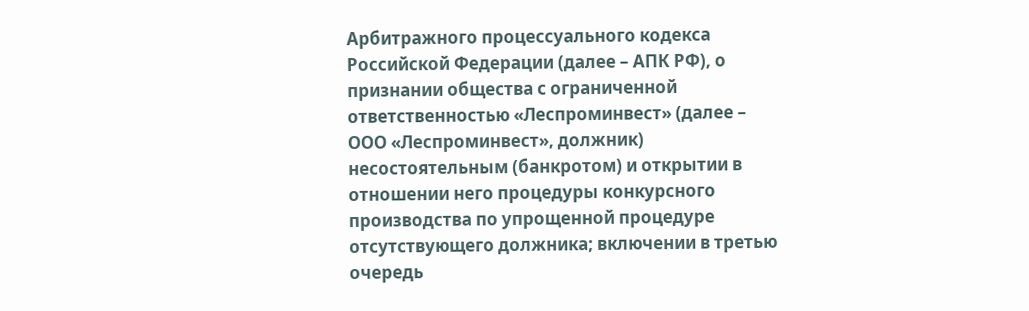Арбитражного процессуального кодекса Российской Федерации (далее – АПК РФ), о признании общества с ограниченной ответственностью «Леспроминвест» (далее – ООО «Леспроминвест», должник) несостоятельным (банкротом) и открытии в отношении него процедуры конкурсного производства по упрощенной процедуре отсутствующего должника; включении в третью очередь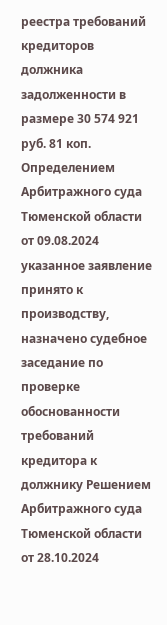реестра требований кредиторов должника задолженности в размере 30 574 921 руб. 81 коп. Определением Арбитражного суда Тюменской области от 09.08.2024 указанное заявление принято к производству, назначено судебное заседание по проверке обоснованности требований кредитора к должнику Решением Арбитражного суда Тюменской области от 28.10.2024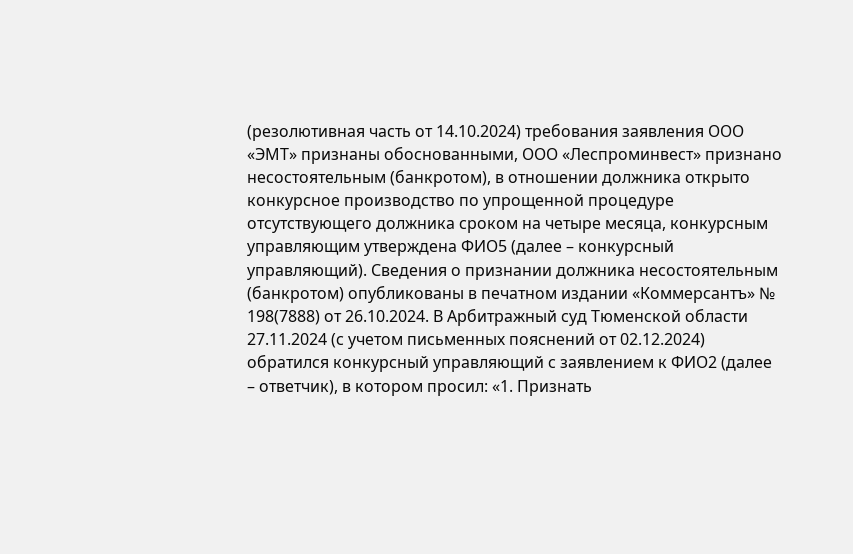(резолютивная часть от 14.10.2024) требования заявления ООО «ЭМТ» признаны обоснованными, ООО «Леспроминвест» признано несостоятельным (банкротом), в отношении должника открыто конкурсное производство по упрощенной процедуре отсутствующего должника сроком на четыре месяца, конкурсным управляющим утверждена ФИО5 (далее – конкурсный управляющий). Сведения о признании должника несостоятельным (банкротом) опубликованы в печатном издании «Коммерсантъ» № 198(7888) от 26.10.2024. В Арбитражный суд Тюменской области 27.11.2024 (с учетом письменных пояснений от 02.12.2024) обратился конкурсный управляющий с заявлением к ФИО2 (далее – ответчик), в котором просил: «1. Признать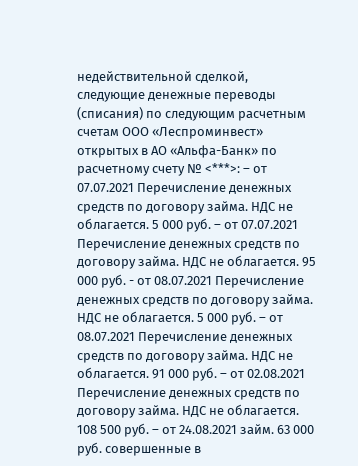недействительной сделкой, следующие денежные переводы (списания) по следующим расчетным счетам ООО «Леспроминвест» открытых в АО «Альфа-Банк» по расчетному счету № <***>: – от 07.07.2021 Перечисление денежных средств по договору займа. НДС не облагается. 5 000 руб. – от 07.07.2021 Перечисление денежных средств по договору займа. НДС не облагается. 95 000 руб. - от 08.07.2021 Перечисление денежных средств по договору займа. НДС не облагается. 5 000 руб. – от 08.07.2021 Перечисление денежных средств по договору займа. НДС не облагается. 91 000 руб. – от 02.08.2021 Перечисление денежных средств по договору займа. НДС не облагается. 108 500 руб. – от 24.08.2021 займ. 63 000 руб. совершенные в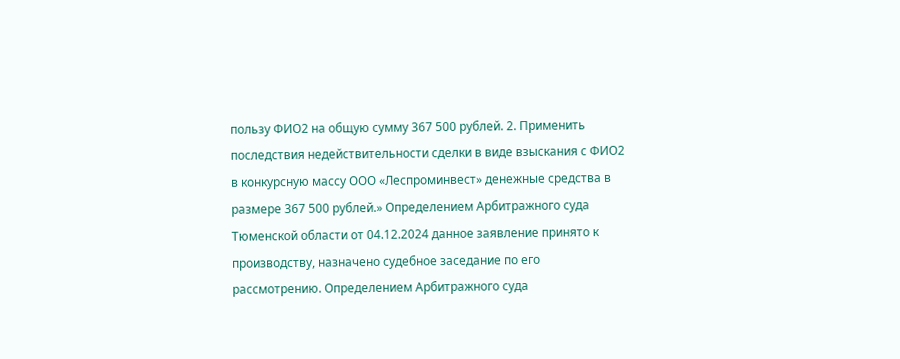пользу ФИО2 на общую сумму 367 500 рублей. 2. Применить последствия недействительности сделки в виде взыскания с ФИО2 в конкурсную массу ООО «Леспроминвест» денежные средства в размере 367 500 рублей.» Определением Арбитражного суда Тюменской области от 04.12.2024 данное заявление принято к производству, назначено судебное заседание по его рассмотрению. Определением Арбитражного суда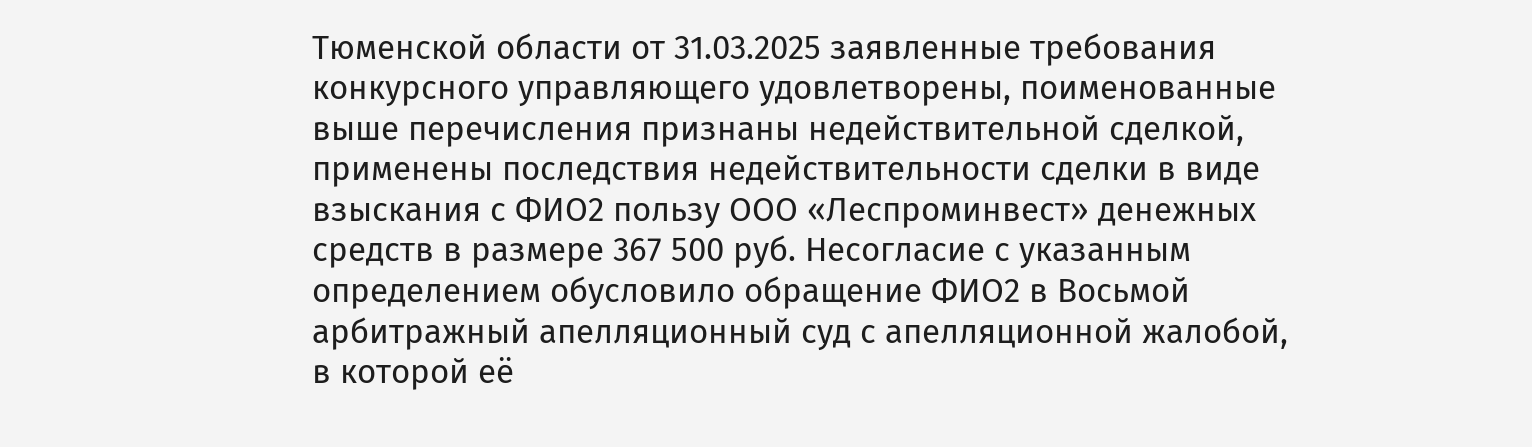Тюменской области от 31.03.2025 заявленные требования конкурсного управляющего удовлетворены, поименованные выше перечисления признаны недействительной сделкой, применены последствия недействительности сделки в виде взыскания с ФИО2 пользу ООО «Леспроминвест» денежных средств в размере 367 500 руб. Несогласие с указанным определением обусловило обращение ФИО2 в Восьмой арбитражный апелляционный суд с апелляционной жалобой, в которой её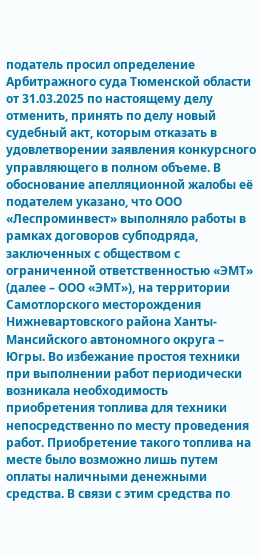податель просил определение Арбитражного суда Тюменской области от 31.03.2025 по настоящему делу отменить, принять по делу новый судебный акт, которым отказать в удовлетворении заявления конкурсного управляющего в полном объеме. В обоснование апелляционной жалобы её подателем указано, что ООО «Леспроминвест» выполняло работы в рамках договоров субподряда, заключенных с обществом с ограниченной ответственностью «ЭМТ» (далее – ООО «ЭМТ»), на территории Самотлорского месторождения Нижневартовского района Ханты-Мансийского автономного округа – Югры. Во избежание простоя техники при выполнении работ периодически возникала необходимость приобретения топлива для техники непосредственно по месту проведения работ. Приобретение такого топлива на месте было возможно лишь путем оплаты наличными денежными средства. В связи с этим средства по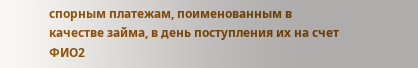спорным платежам, поименованным в качестве займа, в день поступления их на счет ФИО2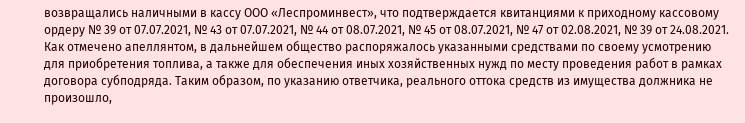возвращались наличными в кассу ООО «Леспроминвест», что подтверждается квитанциями к приходному кассовому ордеру № 39 от 07.07.2021, № 43 от 07.07.2021, № 44 от 08.07.2021, № 45 от 08.07.2021, № 47 от 02.08.2021, № 39 от 24.08.2021. Как отмечено апеллянтом, в дальнейшем общество распоряжалось указанными средствами по своему усмотрению для приобретения топлива, а также для обеспечения иных хозяйственных нужд по месту проведения работ в рамках договора субподряда. Таким образом, по указанию ответчика, реального оттока средств из имущества должника не произошло,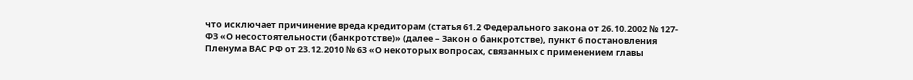что исключает причинение вреда кредиторам (статья 61.2 Федерального закона от 26.10.2002 № 127-ФЗ «О несостоятельности (банкротстве)» (далее – Закон о банкротстве), пункт 6 постановления Пленума ВАС РФ от 23.12.2010 № 63 «О некоторых вопросах, связанных с применением главы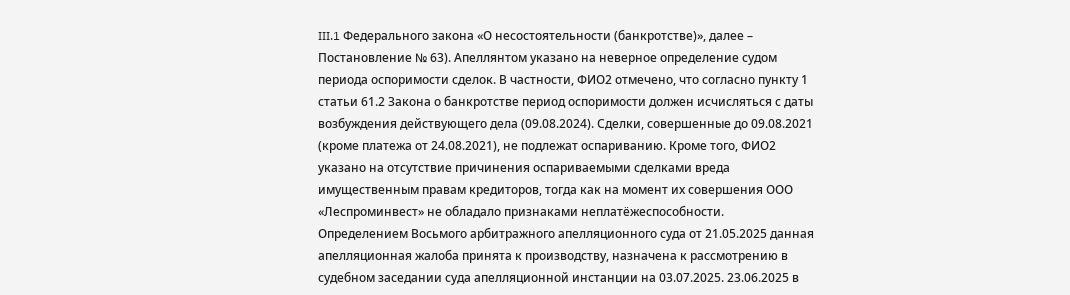III.1 Федерального закона «О несостоятельности (банкротстве)», далее – Постановление № 63). Апеллянтом указано на неверное определение судом периода оспоримости сделок. В частности, ФИО2 отмечено, что согласно пункту 1 статьи 61.2 Закона о банкротстве период оспоримости должен исчисляться с даты возбуждения действующего дела (09.08.2024). Сделки, совершенные до 09.08.2021 (кроме платежа от 24.08.2021), не подлежат оспариванию. Кроме того, ФИО2 указано на отсутствие причинения оспариваемыми сделками вреда имущественным правам кредиторов, тогда как на момент их совершения ООО «Леспроминвест» не обладало признаками неплатёжеспособности. Определением Восьмого арбитражного апелляционного суда от 21.05.2025 данная апелляционная жалоба принята к производству, назначена к рассмотрению в судебном заседании суда апелляционной инстанции на 03.07.2025. 23.06.2025 в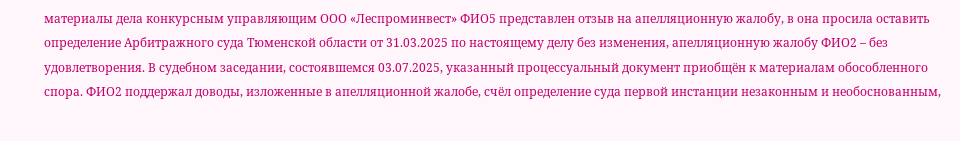материалы дела конкурсным управляющим ООО «Леспроминвест» ФИО5 представлен отзыв на апелляционную жалобу, в она просила оставить определение Арбитражного суда Тюменской области от 31.03.2025 по настоящему делу без изменения, апелляционную жалобу ФИО2 – без удовлетворения. В судебном заседании, состоявшемся 03.07.2025, указанный процессуальный документ приобщён к материалам обособленного спора. ФИО2 поддержал доводы, изложенные в апелляционной жалобе, счёл определение суда первой инстанции незаконным и необоснованным,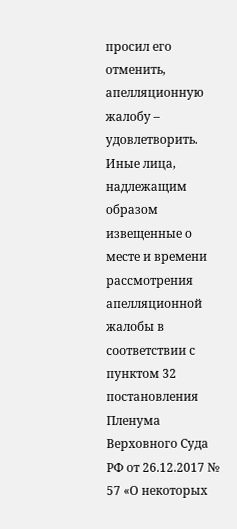просил его отменить, апелляционную жалобу – удовлетворить. Иные лица, надлежащим образом извещенные о месте и времени рассмотрения апелляционной жалобы в соответствии с пунктом 32 постановления Пленума Верховного Суда РФ от 26.12.2017 № 57 «О некоторых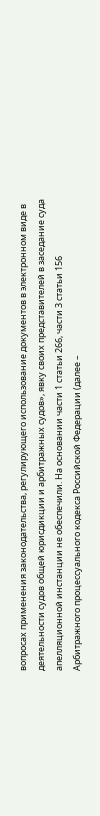вопросах применения законодательства, регулирующего использование документов в электронном виде в деятельности судов общей юрисдикции и арбитражных судов», явку своих представителей в заседание суда апелляционной инстанции не обеспечили. На основании части 1 статьи 266, части 3 статьи 156 Арбитражного процессуального кодекса Российской Федерации (далее –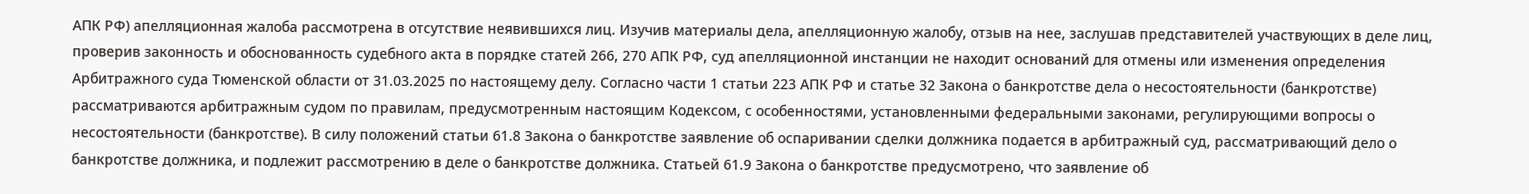АПК РФ) апелляционная жалоба рассмотрена в отсутствие неявившихся лиц. Изучив материалы дела, апелляционную жалобу, отзыв на нее, заслушав представителей участвующих в деле лиц, проверив законность и обоснованность судебного акта в порядке статей 266, 270 АПК РФ, суд апелляционной инстанции не находит оснований для отмены или изменения определения Арбитражного суда Тюменской области от 31.03.2025 по настоящему делу. Согласно части 1 статьи 223 АПК РФ и статье 32 Закона о банкротстве дела о несостоятельности (банкротстве) рассматриваются арбитражным судом по правилам, предусмотренным настоящим Кодексом, с особенностями, установленными федеральными законами, регулирующими вопросы о несостоятельности (банкротстве). В силу положений статьи 61.8 Закона о банкротстве заявление об оспаривании сделки должника подается в арбитражный суд, рассматривающий дело о банкротстве должника, и подлежит рассмотрению в деле о банкротстве должника. Статьей 61.9 Закона о банкротстве предусмотрено, что заявление об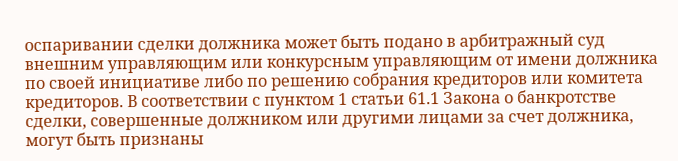оспаривании сделки должника может быть подано в арбитражный суд внешним управляющим или конкурсным управляющим от имени должника по своей инициативе либо по решению собрания кредиторов или комитета кредиторов. В соответствии с пунктом 1 статьи 61.1 Закона о банкротстве сделки, совершенные должником или другими лицами за счет должника, могут быть признаны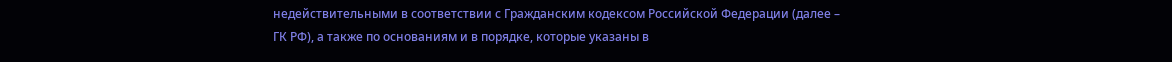недействительными в соответствии с Гражданским кодексом Российской Федерации (далее – ГК РФ), а также по основаниям и в порядке, которые указаны в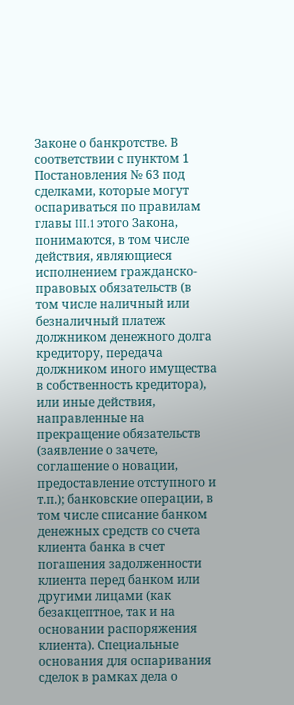Законе о банкротстве. В соответствии с пунктом 1 Постановления № 63 под сделками, которые могут оспариваться по правилам главы III.1 этого Закона, понимаются, в том числе действия, являющиеся исполнением гражданско-правовых обязательств (в том числе наличный или безналичный платеж должником денежного долга кредитору, передача должником иного имущества в собственность кредитора), или иные действия, направленные на прекращение обязательств (заявление о зачете, соглашение о новации, предоставление отступного и т.п.); банковские операции, в том числе списание банком денежных средств со счета клиента банка в счет погашения задолженности клиента перед банком или другими лицами (как безакцептное, так и на основании распоряжения клиента). Специальные основания для оспаривания сделок в рамках дела о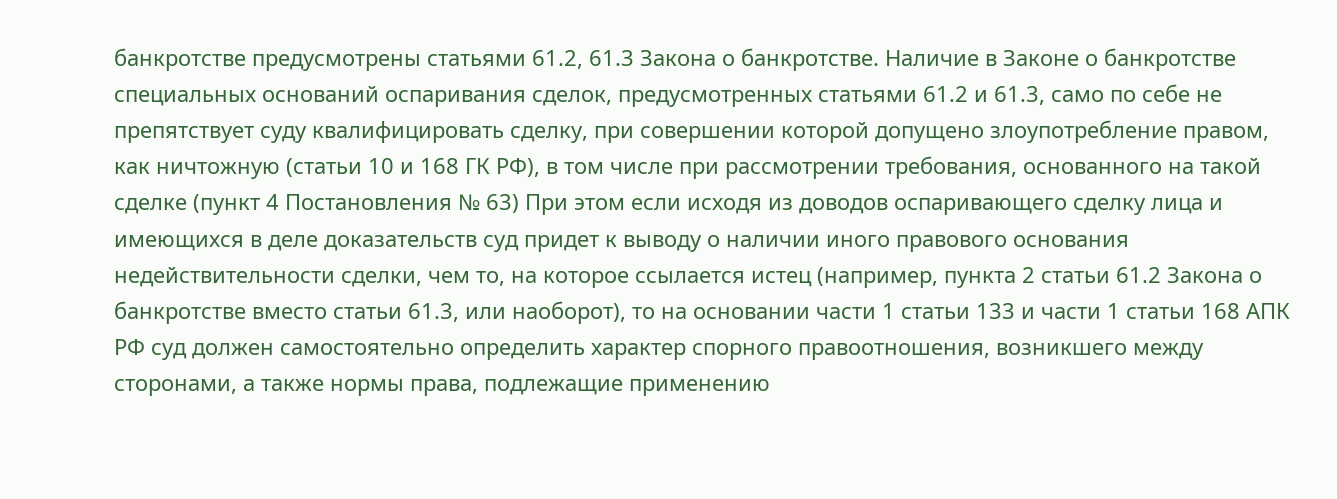банкротстве предусмотрены статьями 61.2, 61.3 Закона о банкротстве. Наличие в Законе о банкротстве специальных оснований оспаривания сделок, предусмотренных статьями 61.2 и 61.3, само по себе не препятствует суду квалифицировать сделку, при совершении которой допущено злоупотребление правом, как ничтожную (статьи 10 и 168 ГК РФ), в том числе при рассмотрении требования, основанного на такой сделке (пункт 4 Постановления № 63) При этом если исходя из доводов оспаривающего сделку лица и имеющихся в деле доказательств суд придет к выводу о наличии иного правового основания недействительности сделки, чем то, на которое ссылается истец (например, пункта 2 статьи 61.2 Закона о банкротстве вместо статьи 61.3, или наоборот), то на основании части 1 статьи 133 и части 1 статьи 168 АПК РФ суд должен самостоятельно определить характер спорного правоотношения, возникшего между сторонами, а также нормы права, подлежащие применению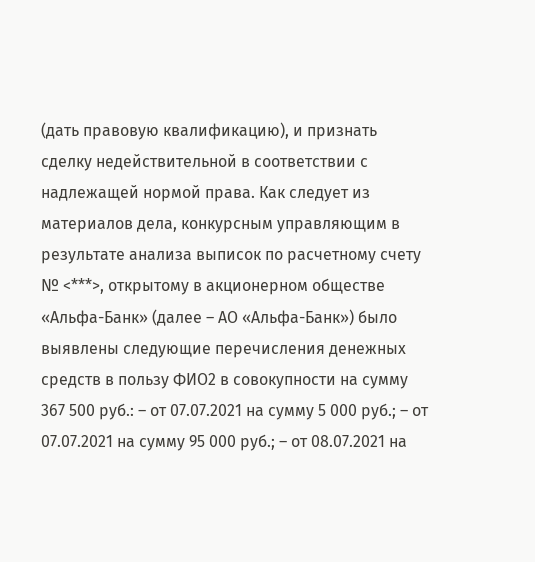(дать правовую квалификацию), и признать сделку недействительной в соответствии с надлежащей нормой права. Как следует из материалов дела, конкурсным управляющим в результате анализа выписок по расчетному счету № <***>, открытому в акционерном обществе «Альфа-Банк» (далее – АО «Альфа-Банк») было выявлены следующие перечисления денежных средств в пользу ФИО2 в совокупности на сумму 367 500 руб.: – от 07.07.2021 на сумму 5 000 руб.; – от 07.07.2021 на сумму 95 000 руб.; – от 08.07.2021 на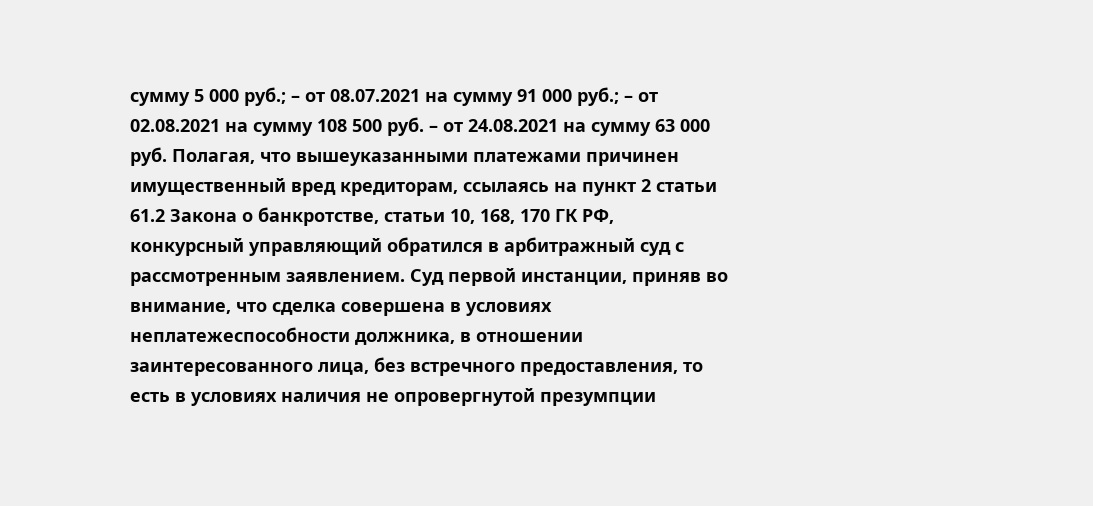сумму 5 000 руб.; – от 08.07.2021 на сумму 91 000 руб.; – от 02.08.2021 на сумму 108 500 руб. – от 24.08.2021 на сумму 63 000 руб. Полагая, что вышеуказанными платежами причинен имущественный вред кредиторам, ссылаясь на пункт 2 статьи 61.2 Закона о банкротстве, статьи 10, 168, 170 ГК РФ, конкурсный управляющий обратился в арбитражный суд с рассмотренным заявлением. Суд первой инстанции, приняв во внимание, что сделка совершена в условиях неплатежеспособности должника, в отношении заинтересованного лица, без встречного предоставления, то есть в условиях наличия не опровергнутой презумпции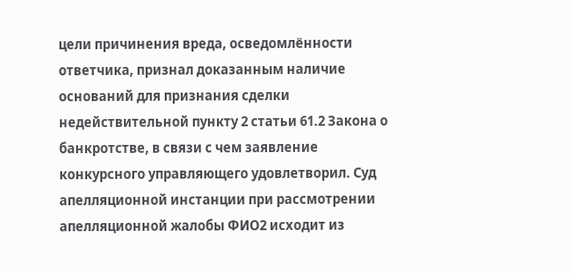цели причинения вреда, осведомлённости ответчика, признал доказанным наличие оснований для признания сделки недействительной пункту 2 статьи 61.2 Закона о банкротстве, в связи с чем заявление конкурсного управляющего удовлетворил. Суд апелляционной инстанции при рассмотрении апелляционной жалобы ФИО2 исходит из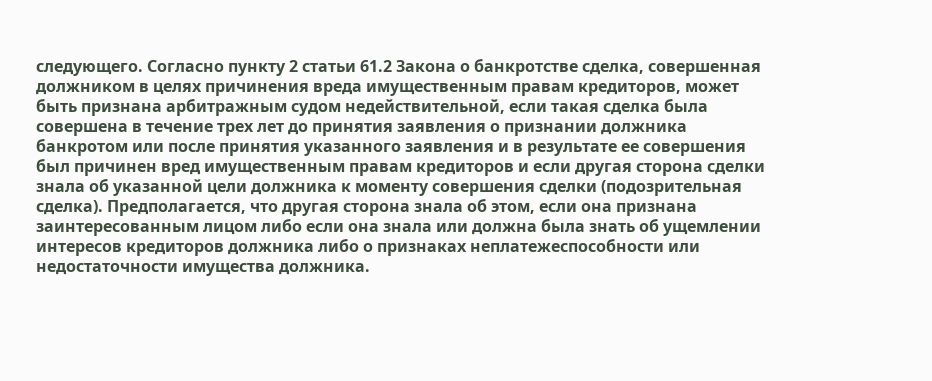следующего. Согласно пункту 2 статьи 61.2 Закона о банкротстве сделка, совершенная должником в целях причинения вреда имущественным правам кредиторов, может быть признана арбитражным судом недействительной, если такая сделка была совершена в течение трех лет до принятия заявления о признании должника банкротом или после принятия указанного заявления и в результате ее совершения был причинен вред имущественным правам кредиторов и если другая сторона сделки знала об указанной цели должника к моменту совершения сделки (подозрительная сделка). Предполагается, что другая сторона знала об этом, если она признана заинтересованным лицом либо если она знала или должна была знать об ущемлении интересов кредиторов должника либо о признаках неплатежеспособности или недостаточности имущества должника.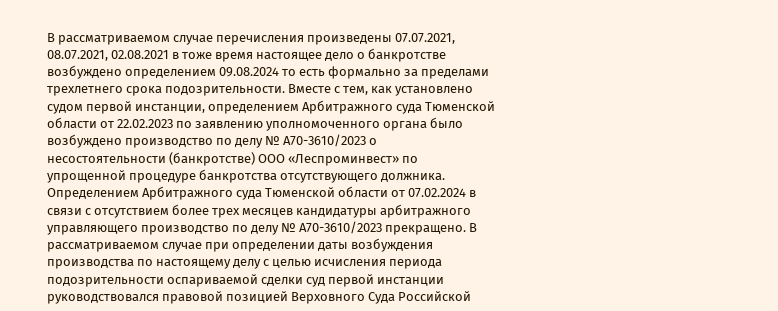В рассматриваемом случае перечисления произведены 07.07.2021, 08.07.2021, 02.08.2021 в тоже время настоящее дело о банкротстве возбуждено определением 09.08.2024 то есть формально за пределами трехлетнего срока подозрительности. Вместе с тем, как установлено судом первой инстанции, определением Арбитражного суда Тюменской области от 22.02.2023 по заявлению уполномоченного органа было возбуждено производство по делу № А70-3610/2023 о несостоятельности (банкротстве) ООО «Леспроминвест» по упрощенной процедуре банкротства отсутствующего должника. Определением Арбитражного суда Тюменской области от 07.02.2024 в связи с отсутствием более трех месяцев кандидатуры арбитражного управляющего производство по делу № А70-3610/2023 прекращено. В рассматриваемом случае при определении даты возбуждения производства по настоящему делу с целью исчисления периода подозрительности оспариваемой сделки суд первой инстанции руководствовался правовой позицией Верховного Суда Российской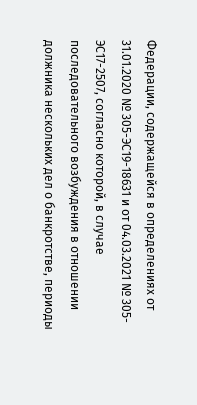Федерации, содержащейся в определениях от 31.01.2020 № 305-ЭС19-18631 и от 04.03.2021 № 305-ЭС17-2507, согласно которой, в случае последовательного возбуждения в отношении должника нескольких дел о банкротстве, периоды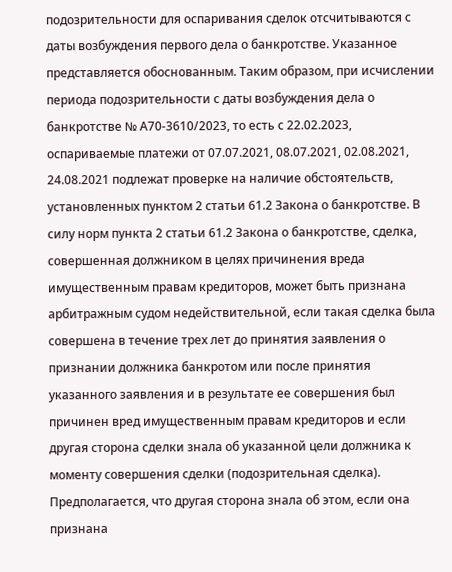подозрительности для оспаривания сделок отсчитываются с даты возбуждения первого дела о банкротстве. Указанное представляется обоснованным. Таким образом, при исчислении периода подозрительности с даты возбуждения дела о банкротстве № А70-3610/2023, то есть с 22.02.2023, оспариваемые платежи от 07.07.2021, 08.07.2021, 02.08.2021, 24.08.2021 подлежат проверке на наличие обстоятельств, установленных пунктом 2 статьи 61.2 Закона о банкротстве. В силу норм пункта 2 статьи 61.2 Закона о банкротстве, сделка, совершенная должником в целях причинения вреда имущественным правам кредиторов, может быть признана арбитражным судом недействительной, если такая сделка была совершена в течение трех лет до принятия заявления о признании должника банкротом или после принятия указанного заявления и в результате ее совершения был причинен вред имущественным правам кредиторов и если другая сторона сделки знала об указанной цели должника к моменту совершения сделки (подозрительная сделка). Предполагается, что другая сторона знала об этом, если она признана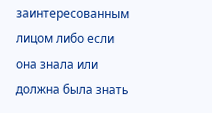заинтересованным лицом либо если она знала или должна была знать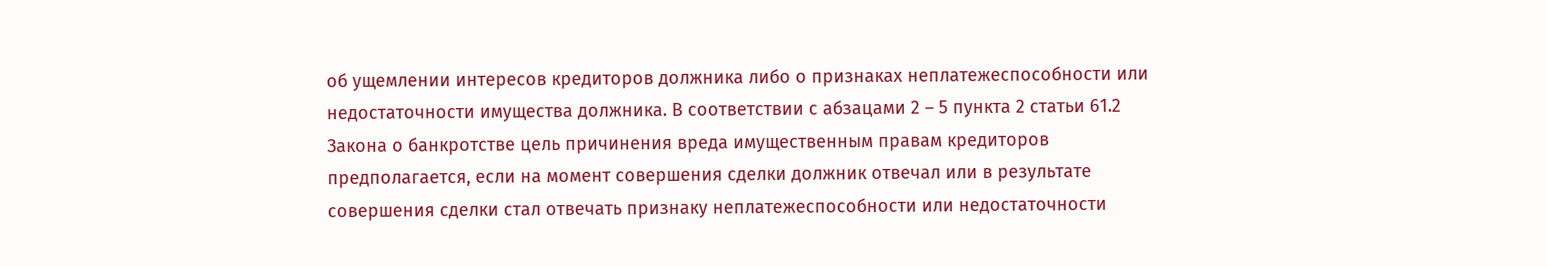об ущемлении интересов кредиторов должника либо о признаках неплатежеспособности или недостаточности имущества должника. В соответствии с абзацами 2 – 5 пункта 2 статьи 61.2 Закона о банкротстве цель причинения вреда имущественным правам кредиторов предполагается, если на момент совершения сделки должник отвечал или в результате совершения сделки стал отвечать признаку неплатежеспособности или недостаточности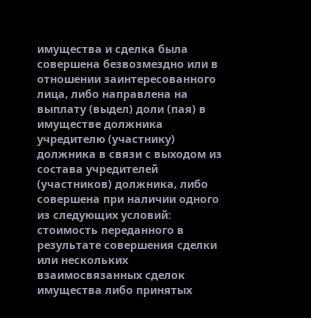имущества и сделка была совершена безвозмездно или в отношении заинтересованного лица, либо направлена на выплату (выдел) доли (пая) в имуществе должника учредителю (участнику) должника в связи с выходом из состава учредителей (участников) должника, либо совершена при наличии одного из следующих условий: стоимость переданного в результате совершения сделки или нескольких взаимосвязанных сделок имущества либо принятых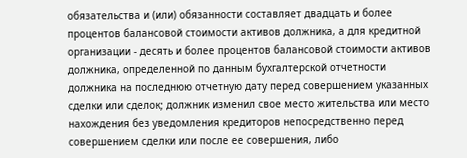обязательства и (или) обязанности составляет двадцать и более процентов балансовой стоимости активов должника, а для кредитной организации - десять и более процентов балансовой стоимости активов должника, определенной по данным бухгалтерской отчетности должника на последнюю отчетную дату перед совершением указанных сделки или сделок; должник изменил свое место жительства или место нахождения без уведомления кредиторов непосредственно перед совершением сделки или после ее совершения, либо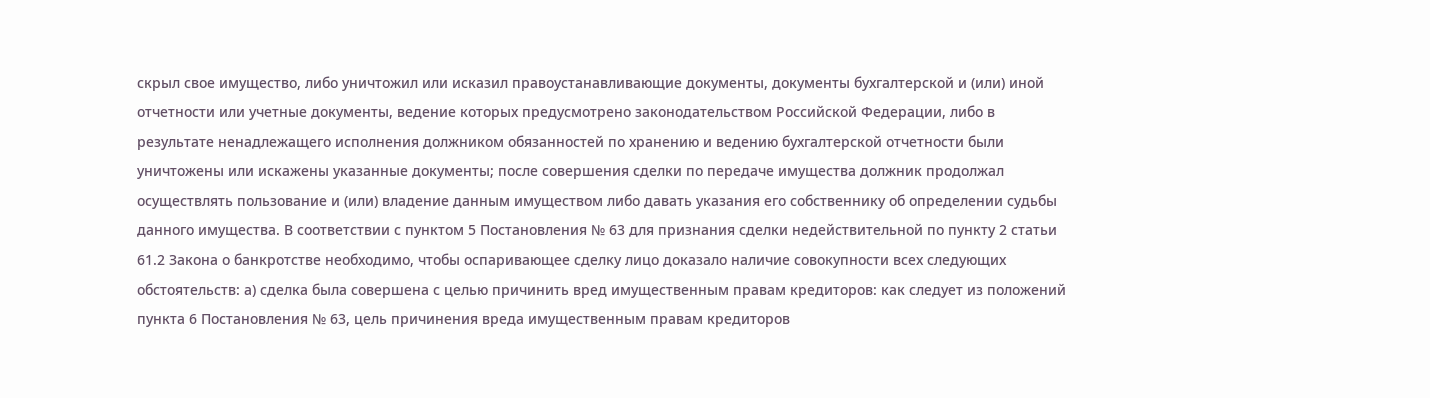скрыл свое имущество, либо уничтожил или исказил правоустанавливающие документы, документы бухгалтерской и (или) иной отчетности или учетные документы, ведение которых предусмотрено законодательством Российской Федерации, либо в результате ненадлежащего исполнения должником обязанностей по хранению и ведению бухгалтерской отчетности были уничтожены или искажены указанные документы; после совершения сделки по передаче имущества должник продолжал осуществлять пользование и (или) владение данным имуществом либо давать указания его собственнику об определении судьбы данного имущества. В соответствии с пунктом 5 Постановления № 63 для признания сделки недействительной по пункту 2 статьи 61.2 Закона о банкротстве необходимо, чтобы оспаривающее сделку лицо доказало наличие совокупности всех следующих обстоятельств: а) сделка была совершена с целью причинить вред имущественным правам кредиторов: как следует из положений пункта 6 Постановления № 63, цель причинения вреда имущественным правам кредиторов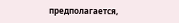предполагается,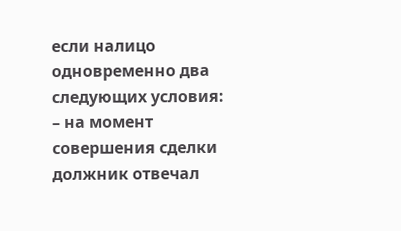если налицо одновременно два следующих условия: – на момент совершения сделки должник отвечал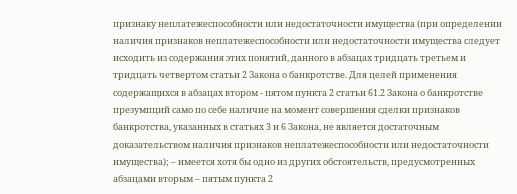признаку неплатежеспособности или недостаточности имущества (при определении наличия признаков неплатежеспособности или недостаточности имущества следует исходить из содержания этих понятий, данного в абзацах тридцать третьем и тридцать четвертом статьи 2 Закона о банкротстве. Для целей применения содержащихся в абзацах втором - пятом пункта 2 статьи 61.2 Закона о банкротстве презумпций само по себе наличие на момент совершения сделки признаков банкротства, указанных в статьях 3 и 6 Закона, не является достаточным доказательством наличия признаков неплатежеспособности или недостаточности имущества); – имеется хотя бы одно из других обстоятельств, предусмотренных абзацами вторым – пятым пункта 2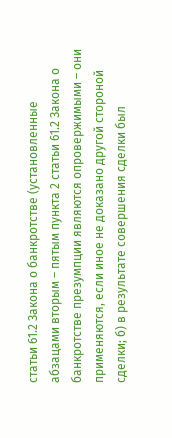статьи 61.2 Закона о банкротстве (установленные абзацами вторым – пятым пункта 2 статьи 61.2 Закона о банкротстве презумпции являются опровержимыми – они применяются, если иное не доказано другой стороной сделки; б) в результате совершения сделки был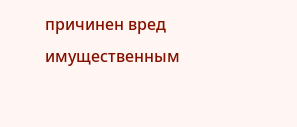причинен вред имущественным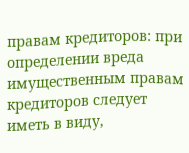правам кредиторов: при определении вреда имущественным правам кредиторов следует иметь в виду,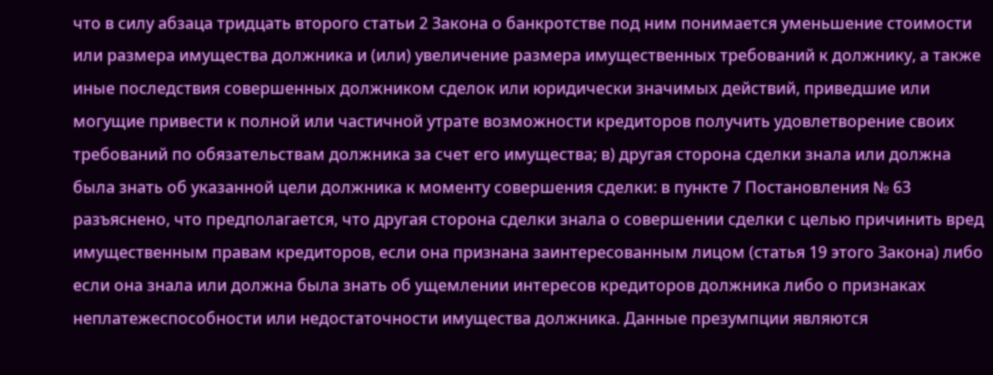что в силу абзаца тридцать второго статьи 2 Закона о банкротстве под ним понимается уменьшение стоимости или размера имущества должника и (или) увеличение размера имущественных требований к должнику, а также иные последствия совершенных должником сделок или юридически значимых действий, приведшие или могущие привести к полной или частичной утрате возможности кредиторов получить удовлетворение своих требований по обязательствам должника за счет его имущества; в) другая сторона сделки знала или должна была знать об указанной цели должника к моменту совершения сделки: в пункте 7 Постановления № 63 разъяснено, что предполагается, что другая сторона сделки знала о совершении сделки с целью причинить вред имущественным правам кредиторов, если она признана заинтересованным лицом (статья 19 этого Закона) либо если она знала или должна была знать об ущемлении интересов кредиторов должника либо о признаках неплатежеспособности или недостаточности имущества должника. Данные презумпции являются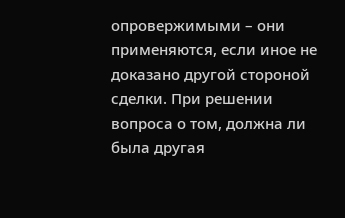опровержимыми – они применяются, если иное не доказано другой стороной сделки. При решении вопроса о том, должна ли была другая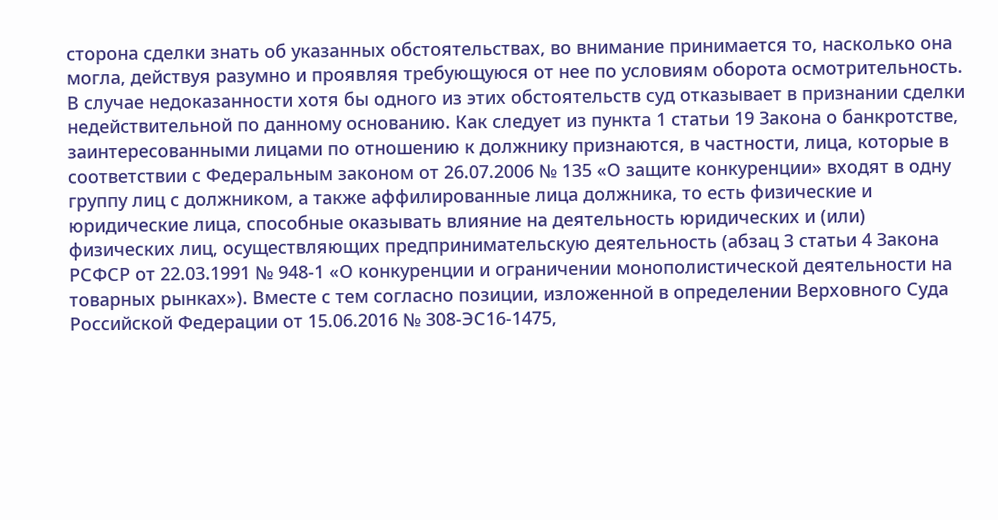сторона сделки знать об указанных обстоятельствах, во внимание принимается то, насколько она могла, действуя разумно и проявляя требующуюся от нее по условиям оборота осмотрительность. В случае недоказанности хотя бы одного из этих обстоятельств суд отказывает в признании сделки недействительной по данному основанию. Как следует из пункта 1 статьи 19 Закона о банкротстве, заинтересованными лицами по отношению к должнику признаются, в частности, лица, которые в соответствии с Федеральным законом от 26.07.2006 № 135 «О защите конкуренции» входят в одну группу лиц с должником, а также аффилированные лица должника, то есть физические и юридические лица, способные оказывать влияние на деятельность юридических и (или) физических лиц, осуществляющих предпринимательскую деятельность (абзац 3 статьи 4 Закона РСФСР от 22.03.1991 № 948-1 «О конкуренции и ограничении монополистической деятельности на товарных рынках»). Вместе с тем согласно позиции, изложенной в определении Верховного Суда Российской Федерации от 15.06.2016 № 308-ЭС16-1475,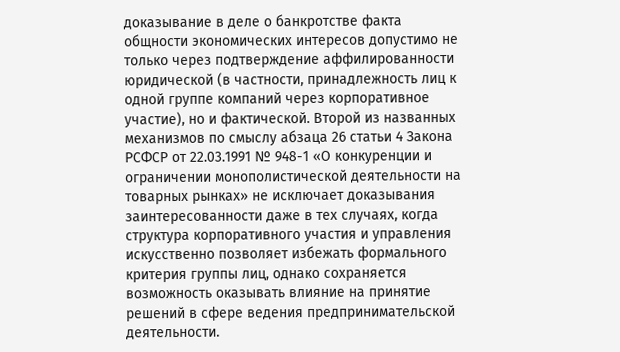доказывание в деле о банкротстве факта общности экономических интересов допустимо не только через подтверждение аффилированности юридической (в частности, принадлежность лиц к одной группе компаний через корпоративное участие), но и фактической. Второй из названных механизмов по смыслу абзаца 26 статьи 4 Закона РСФСР от 22.03.1991 № 948-1 «О конкуренции и ограничении монополистической деятельности на товарных рынках» не исключает доказывания заинтересованности даже в тех случаях, когда структура корпоративного участия и управления искусственно позволяет избежать формального критерия группы лиц, однако сохраняется возможность оказывать влияние на принятие решений в сфере ведения предпринимательской деятельности.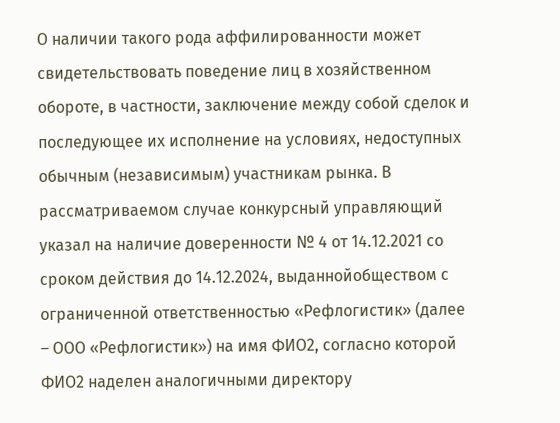О наличии такого рода аффилированности может свидетельствовать поведение лиц в хозяйственном обороте, в частности, заключение между собой сделок и последующее их исполнение на условиях, недоступных обычным (независимым) участникам рынка. В рассматриваемом случае конкурсный управляющий указал на наличие доверенности № 4 от 14.12.2021 со сроком действия до 14.12.2024, выданнойобществом с ограниченной ответственностью «Рефлогистик» (далее – ООО «Рефлогистик») на имя ФИО2, согласно которой ФИО2 наделен аналогичными директору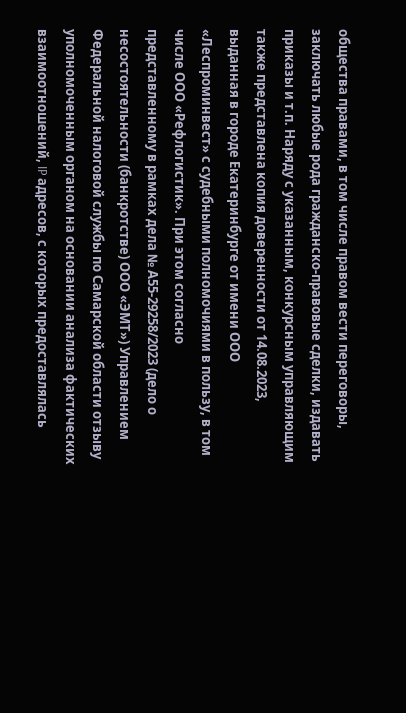общества правами, в том числе правом вести переговоры, заключать любые рода гражданско-правовые сделки, издавать приказы и т.п. Наряду с указанным, конкурсным управляющим также представлена копия доверенности от 14.08.2023, выданная в городе Екатеринбурге от имени ООО «Леспроминвест» с судебными полномочиями в пользу, в том числе ООО «Рефлогистик». При этом согласно представленному в рамках дела № А55-29258/2023 (дело о несостоятельности (банкротстве) ООО «ЭМТ») Управлением Федеральной налоговой службы по Самарской области отзыву уполномоченным органом на основании анализа фактических взаимоотношений, IP адресов, с которых предоставлялась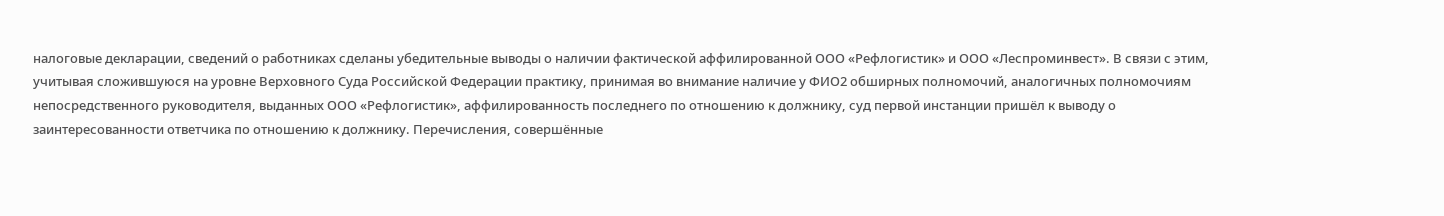налоговые декларации, сведений о работниках сделаны убедительные выводы о наличии фактической аффилированной ООО «Рефлогистик» и ООО «Леспроминвест». В связи с этим, учитывая сложившуюся на уровне Верховного Суда Российской Федерации практику, принимая во внимание наличие у ФИО2 обширных полномочий, аналогичных полномочиям непосредственного руководителя, выданных ООО «Рефлогистик», аффилированность последнего по отношению к должнику, суд первой инстанции пришёл к выводу о заинтересованности ответчика по отношению к должнику. Перечисления, совершённые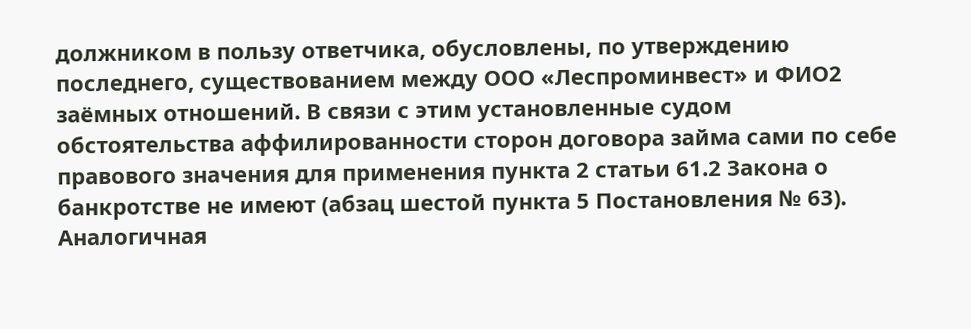должником в пользу ответчика, обусловлены, по утверждению последнего, существованием между ООО «Леспроминвест» и ФИО2 заёмных отношений. В связи с этим установленные судом обстоятельства аффилированности сторон договора займа сами по себе правового значения для применения пункта 2 статьи 61.2 Закона о банкротстве не имеют (абзац шестой пункта 5 Постановления № 63). Аналогичная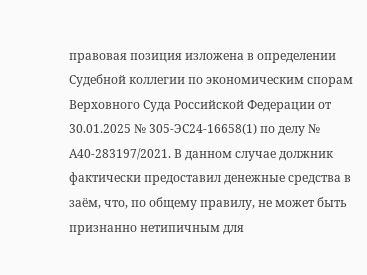правовая позиция изложена в определении Судебной коллегии по экономическим спорам Верховного Суда Российской Федерации от 30.01.2025 № 305-ЭС24-16658(1) по делу № А40-283197/2021. В данном случае должник фактически предоставил денежные средства в заём, что, по общему правилу, не может быть признанно нетипичным для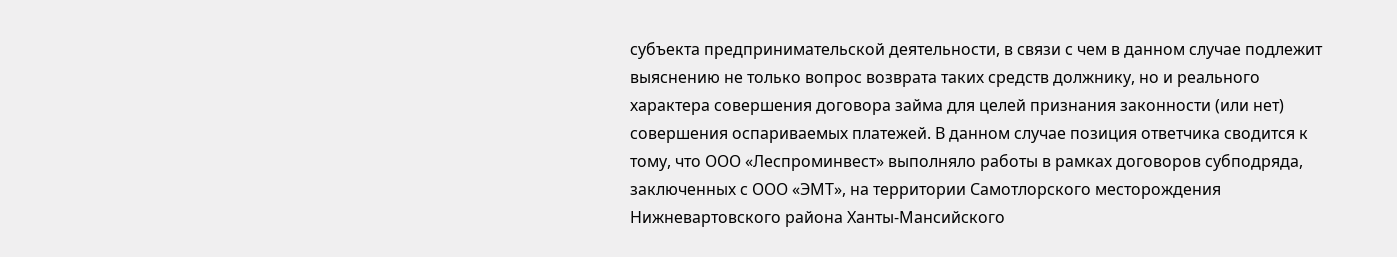субъекта предпринимательской деятельности, в связи с чем в данном случае подлежит выяснению не только вопрос возврата таких средств должнику, но и реального характера совершения договора займа для целей признания законности (или нет) совершения оспариваемых платежей. В данном случае позиция ответчика сводится к тому, что ООО «Леспроминвест» выполняло работы в рамках договоров субподряда, заключенных с ООО «ЭМТ», на территории Самотлорского месторождения Нижневартовского района Ханты-Мансийского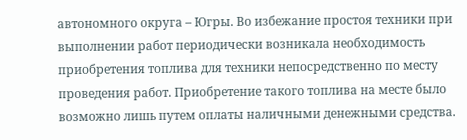автономного округа – Югры. Во избежание простоя техники при выполнении работ периодически возникала необходимость приобретения топлива для техники непосредственно по месту проведения работ. Приобретение такого топлива на месте было возможно лишь путем оплаты наличными денежными средства.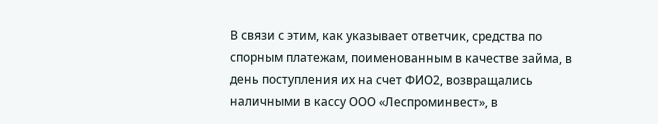В связи с этим, как указывает ответчик, средства по спорным платежам, поименованным в качестве займа, в день поступления их на счет ФИО2, возвращались наличными в кассу ООО «Леспроминвест», в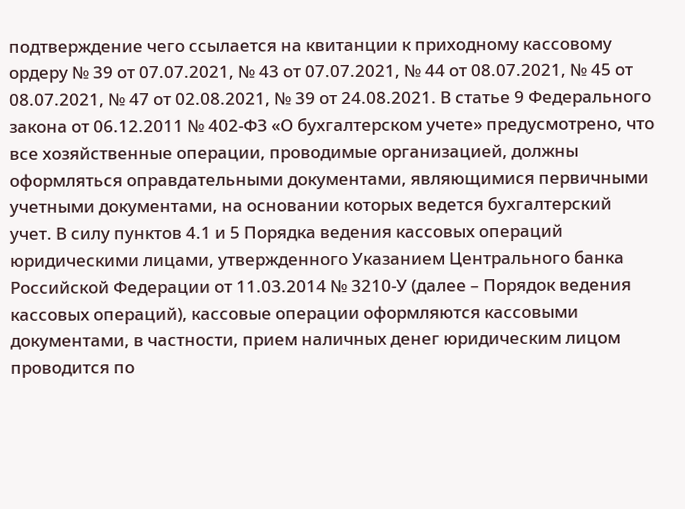подтверждение чего ссылается на квитанции к приходному кассовому ордеру № 39 от 07.07.2021, № 43 от 07.07.2021, № 44 от 08.07.2021, № 45 от 08.07.2021, № 47 от 02.08.2021, № 39 от 24.08.2021. В статье 9 Федерального закона от 06.12.2011 № 402-ФЗ «О бухгалтерском учете» предусмотрено, что все хозяйственные операции, проводимые организацией, должны оформляться оправдательными документами, являющимися первичными учетными документами, на основании которых ведется бухгалтерский учет. В силу пунктов 4.1 и 5 Порядка ведения кассовых операций юридическими лицами, утвержденного Указанием Центрального банка Российской Федерации от 11.03.2014 № 3210-У (далее – Порядок ведения кассовых операций), кассовые операции оформляются кассовыми документами, в частности, прием наличных денег юридическим лицом проводится по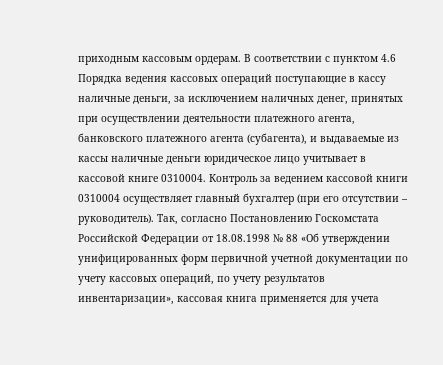приходным кассовым ордерам. В соответствии с пунктом 4.6 Порядка ведения кассовых операций поступающие в кассу наличные деньги, за исключением наличных денег, принятых при осуществлении деятельности платежного агента, банковского платежного агента (субагента), и выдаваемые из кассы наличные деньги юридическое лицо учитывает в кассовой книге 0310004. Контроль за ведением кассовой книги 0310004 осуществляет главный бухгалтер (при его отсутствии – руководитель). Так, согласно Постановлению Госкомстата Российской Федерации от 18.08.1998 № 88 «Об утверждении унифицированных форм первичной учетной документации по учету кассовых операций, по учету результатов инвентаризации», кассовая книга применяется для учета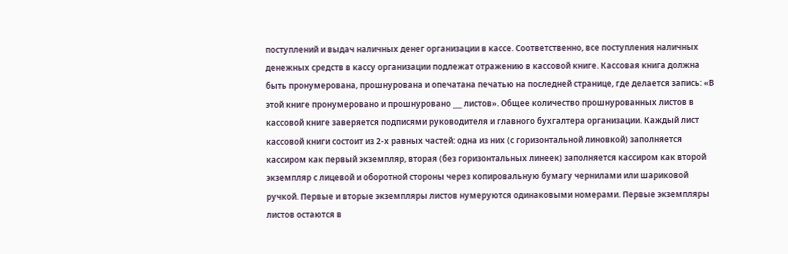поступлений и выдач наличных денег организации в кассе. Соответственно, все поступления наличных денежных средств в кассу организации подлежат отражению в кассовой книге. Кассовая книга должна быть пронумерована, прошнурована и опечатана печатью на последней странице, где делается запись: «В этой книге пронумеровано и прошнуровано ___ листов». Общее количество прошнурованных листов в кассовой книге заверяется подписями руководителя и главного бухгалтера организации. Каждый лист кассовой книги состоит из 2-х равных частей: одна из них (с горизонтальной линовкой) заполняется кассиром как первый экземпляр, вторая (без горизонтальных линеек) заполняется кассиром как второй экземпляр с лицевой и оборотной стороны через копировальную бумагу чернилами или шариковой ручкой. Первые и вторые экземпляры листов нумеруются одинаковыми номерами. Первые экземпляры листов остаются в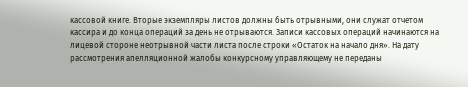кассовой книге. Вторые экземпляры листов должны быть отрывными, они служат отчетом кассира и до конца операций за день не отрываются. Записи кассовых операций начинаются на лицевой стороне неотрывной части листа после строки «Остаток на начало дня». На дату рассмотрения апелляционной жалобы конкурсному управляющему не переданы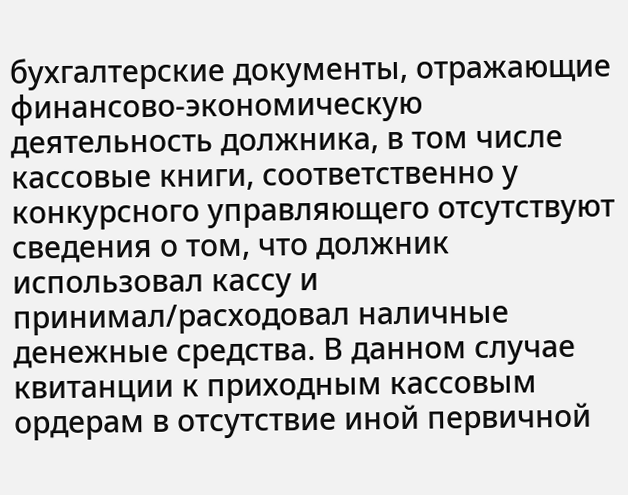бухгалтерские документы, отражающие финансово-экономическую деятельность должника, в том числе кассовые книги, соответственно у конкурсного управляющего отсутствуют сведения о том, что должник использовал кассу и принимал/расходовал наличные денежные средства. В данном случае квитанции к приходным кассовым ордерам в отсутствие иной первичной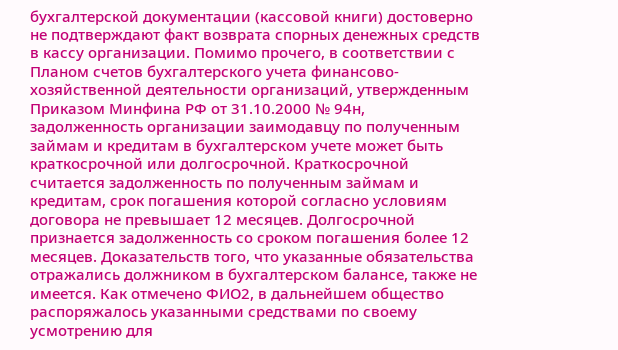бухгалтерской документации (кассовой книги) достоверно не подтверждают факт возврата спорных денежных средств в кассу организации. Помимо прочего, в соответствии с Планом счетов бухгалтерского учета финансово-хозяйственной деятельности организаций, утвержденным Приказом Минфина РФ от 31.10.2000 № 94н, задолженность организации заимодавцу по полученным займам и кредитам в бухгалтерском учете может быть краткосрочной или долгосрочной. Краткосрочной считается задолженность по полученным займам и кредитам, срок погашения которой согласно условиям договора не превышает 12 месяцев. Долгосрочной признается задолженность со сроком погашения более 12 месяцев. Доказательств того, что указанные обязательства отражались должником в бухгалтерском балансе, также не имеется. Как отмечено ФИО2, в дальнейшем общество распоряжалось указанными средствами по своему усмотрению для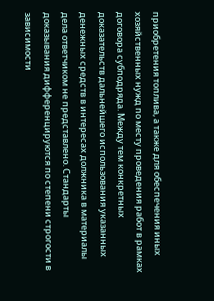приобретения топлива, а также для обеспечения иных хозяйственных нужд по месту проведения работ в рамках договора субподряда. Между тем конкретных доказательств дальнейшего использования указанных денежных средств в интересах должника в материалы дела ответчиком не представлено. Стандарты доказывания дифференцируются по степени строгости в зависимости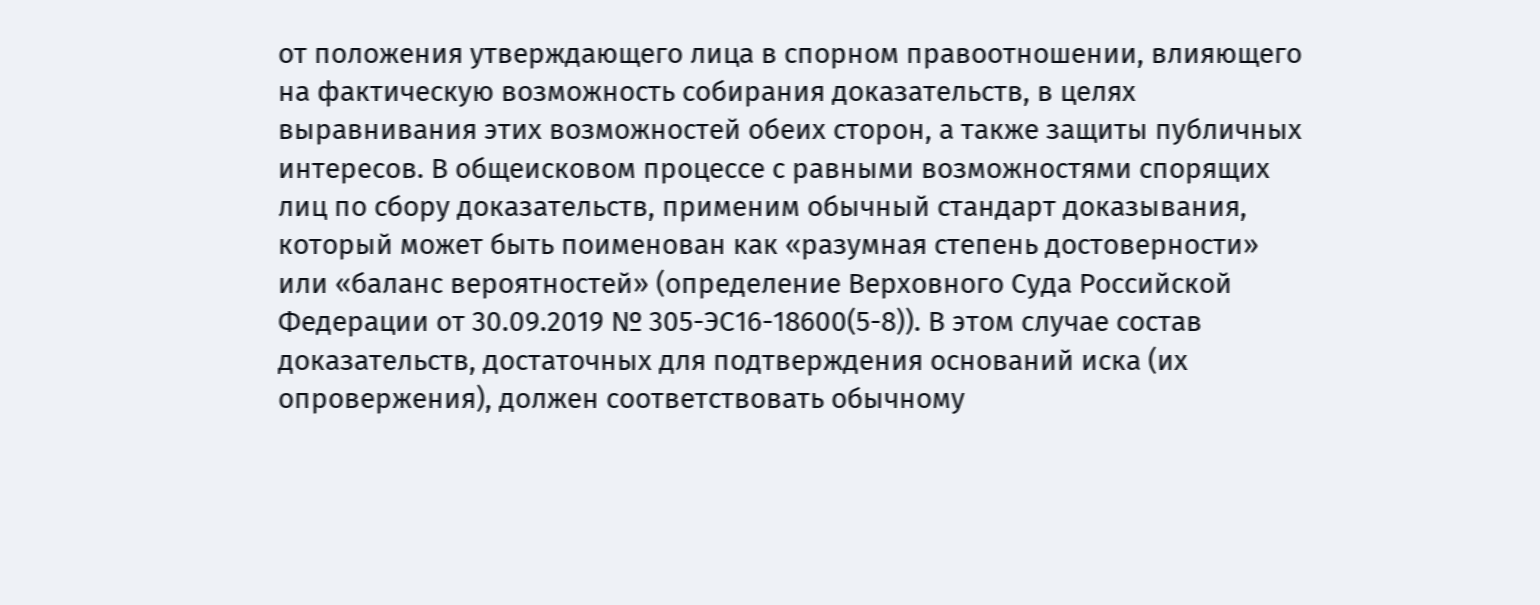от положения утверждающего лица в спорном правоотношении, влияющего на фактическую возможность собирания доказательств, в целях выравнивания этих возможностей обеих сторон, а также защиты публичных интересов. В общеисковом процессе с равными возможностями спорящих лиц по сбору доказательств, применим обычный стандарт доказывания, который может быть поименован как «разумная степень достоверности» или «баланс вероятностей» (определение Верховного Суда Российской Федерации от 30.09.2019 № 305-ЭС16-18600(5-8)). В этом случае состав доказательств, достаточных для подтверждения оснований иска (их опровержения), должен соответствовать обычному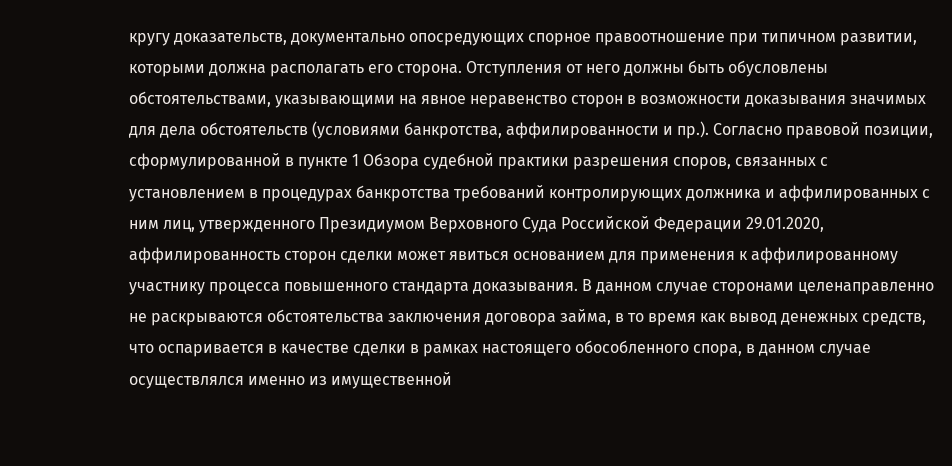кругу доказательств, документально опосредующих спорное правоотношение при типичном развитии, которыми должна располагать его сторона. Отступления от него должны быть обусловлены обстоятельствами, указывающими на явное неравенство сторон в возможности доказывания значимых для дела обстоятельств (условиями банкротства, аффилированности и пр.). Согласно правовой позиции, сформулированной в пункте 1 Обзора судебной практики разрешения споров, связанных с установлением в процедурах банкротства требований контролирующих должника и аффилированных с ним лиц, утвержденного Президиумом Верховного Суда Российской Федерации 29.01.2020, аффилированность сторон сделки может явиться основанием для применения к аффилированному участнику процесса повышенного стандарта доказывания. В данном случае сторонами целенаправленно не раскрываются обстоятельства заключения договора займа, в то время как вывод денежных средств, что оспаривается в качестве сделки в рамках настоящего обособленного спора, в данном случае осуществлялся именно из имущественной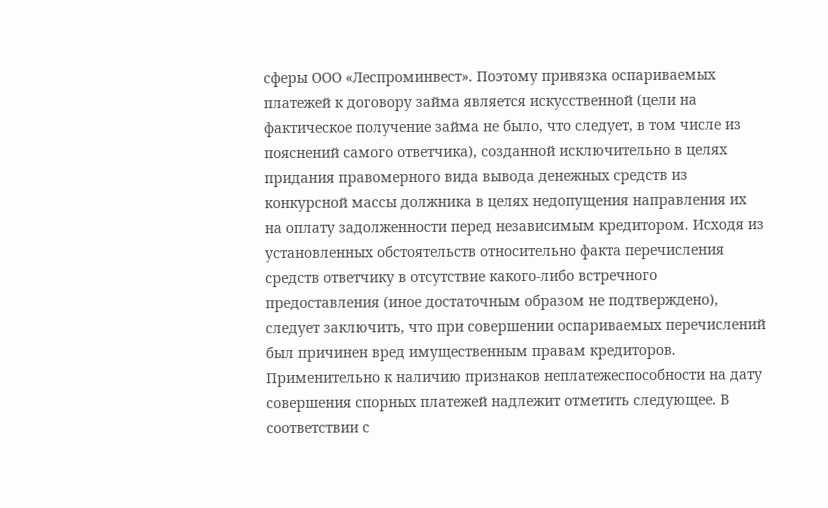сферы ООО «Леспроминвест». Поэтому привязка оспариваемых платежей к договору займа является искусственной (цели на фактическое получение займа не было, что следует, в том числе из пояснений самого ответчика), созданной исключительно в целях придания правомерного вида вывода денежных средств из конкурсной массы должника в целях недопущения направления их на оплату задолженности перед независимым кредитором. Исходя из установленных обстоятельств относительно факта перечисления средств ответчику в отсутствие какого-либо встречного предоставления (иное достаточным образом не подтверждено), следует заключить, что при совершении оспариваемых перечислений был причинен вред имущественным правам кредиторов. Применительно к наличию признаков неплатежеспособности на дату совершения спорных платежей надлежит отметить следующее. В соответствии с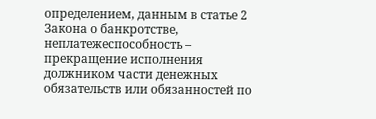определением, данным в статье 2 Закона о банкротстве, неплатежеспособность – прекращение исполнения должником части денежных обязательств или обязанностей по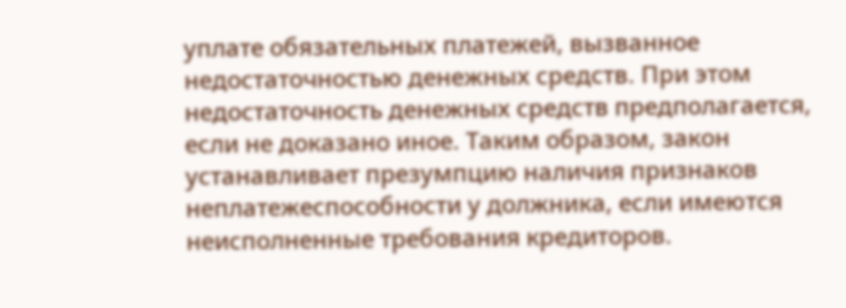уплате обязательных платежей, вызванное недостаточностью денежных средств. При этом недостаточность денежных средств предполагается, если не доказано иное. Таким образом, закон устанавливает презумпцию наличия признаков неплатежеспособности у должника, если имеются неисполненные требования кредиторов.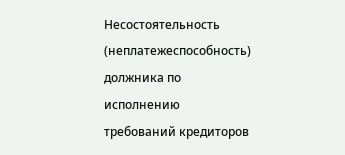Несостоятельность (неплатежеспособность) должника по исполнению требований кредиторов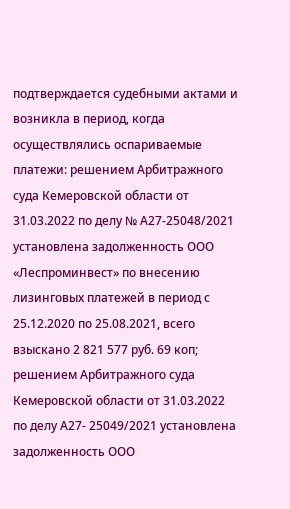подтверждается судебными актами и возникла в период, когда осуществлялись оспариваемые платежи: решением Арбитражного суда Кемеровской области от 31.03.2022 по делу № А27-25048/2021 установлена задолженность ООО «Леспроминвест» по внесению лизинговых платежей в период с 25.12.2020 по 25.08.2021, всего взыскано 2 821 577 руб. 69 коп; решением Арбитражного суда Кемеровской области от 31.03.2022 по делу А27- 25049/2021 установлена задолженность ООО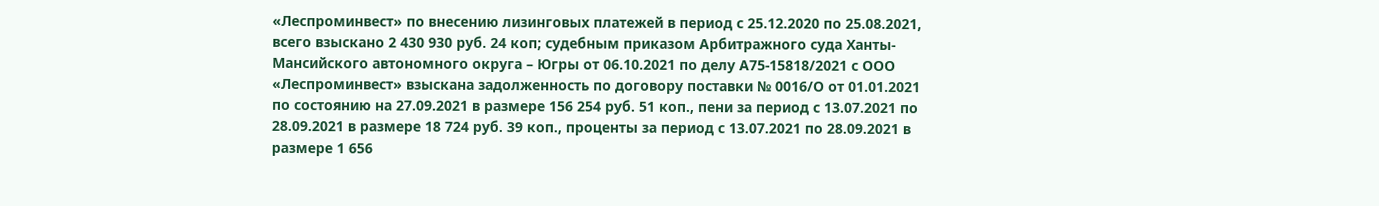«Леспроминвест» по внесению лизинговых платежей в период с 25.12.2020 по 25.08.2021, всего взыскано 2 430 930 руб. 24 коп; судебным приказом Арбитражного суда Ханты-Мансийского автономного округа – Югры от 06.10.2021 по делу А75-15818/2021 с ООО «Леспроминвест» взыскана задолженность по договору поставки № 0016/О от 01.01.2021 по состоянию на 27.09.2021 в размере 156 254 руб. 51 коп., пени за период с 13.07.2021 по 28.09.2021 в размере 18 724 руб. 39 коп., проценты за период с 13.07.2021 по 28.09.2021 в размере 1 656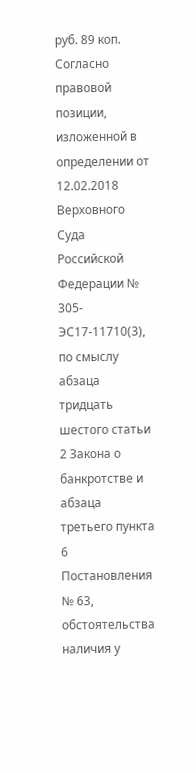руб. 89 коп. Согласно правовой позиции, изложенной в определении от 12.02.2018 Верховного Суда Российской Федерации № 305-ЭС17-11710(3), по смыслу абзаца тридцать шестого статьи 2 Закона о банкротстве и абзаца третьего пункта 6 Постановления № 63, обстоятельства наличия у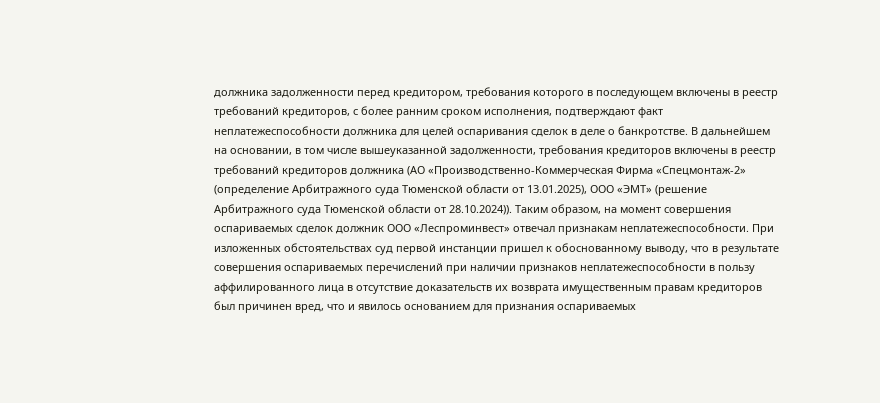должника задолженности перед кредитором, требования которого в последующем включены в реестр требований кредиторов, с более ранним сроком исполнения, подтверждают факт неплатежеспособности должника для целей оспаривания сделок в деле о банкротстве. В дальнейшем на основании, в том числе вышеуказанной задолженности, требования кредиторов включены в реестр требований кредиторов должника (АО «Производственно-Коммерческая Фирма «Спецмонтаж-2» (определение Арбитражного суда Тюменской области от 13.01.2025), ООО «ЭМТ» (решение Арбитражного суда Тюменской области от 28.10.2024)). Таким образом, на момент совершения оспариваемых сделок должник ООО «Леспроминвест» отвечал признакам неплатежеспособности. При изложенных обстоятельствах суд первой инстанции пришел к обоснованному выводу, что в результате совершения оспариваемых перечислений при наличии признаков неплатежеспособности в пользу аффилированного лица в отсутствие доказательств их возврата имущественным правам кредиторов был причинен вред, что и явилось основанием для признания оспариваемых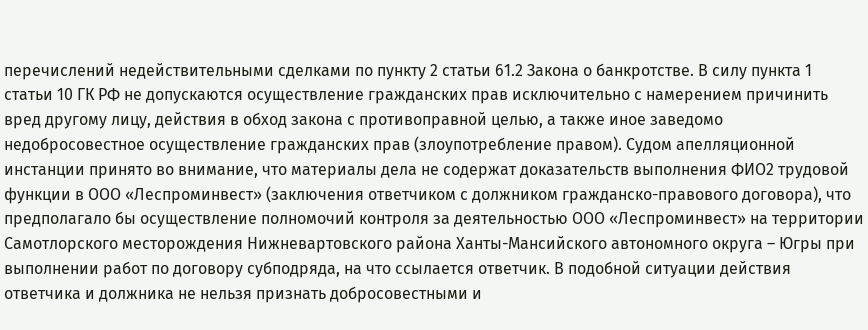перечислений недействительными сделками по пункту 2 статьи 61.2 Закона о банкротстве. В силу пункта 1 статьи 10 ГК РФ не допускаются осуществление гражданских прав исключительно с намерением причинить вред другому лицу, действия в обход закона с противоправной целью, а также иное заведомо недобросовестное осуществление гражданских прав (злоупотребление правом). Судом апелляционной инстанции принято во внимание, что материалы дела не содержат доказательств выполнения ФИО2 трудовой функции в ООО «Леспроминвест» (заключения ответчиком с должником гражданско-правового договора), что предполагало бы осуществление полномочий контроля за деятельностью ООО «Леспроминвест» на территории Самотлорского месторождения Нижневартовского района Ханты-Мансийского автономного округа – Югры при выполнении работ по договору субподряда, на что ссылается ответчик. В подобной ситуации действия ответчика и должника не нельзя признать добросовестными и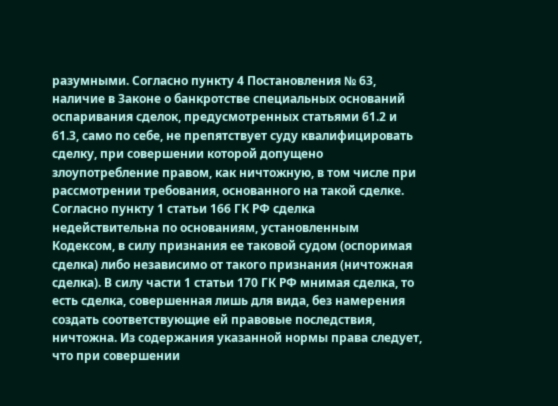разумными. Согласно пункту 4 Постановления № 63, наличие в Законе о банкротстве специальных оснований оспаривания сделок, предусмотренных статьями 61.2 и 61.3, само по себе, не препятствует суду квалифицировать сделку, при совершении которой допущено злоупотребление правом, как ничтожную, в том числе при рассмотрении требования, основанного на такой сделке. Согласно пункту 1 статьи 166 ГК РФ сделка недействительна по основаниям, установленным Кодексом, в силу признания ее таковой судом (оспоримая сделка) либо независимо от такого признания (ничтожная сделка). В силу части 1 статьи 170 ГК РФ мнимая сделка, то есть сделка, совершенная лишь для вида, без намерения создать соответствующие ей правовые последствия, ничтожна. Из содержания указанной нормы права следует, что при совершении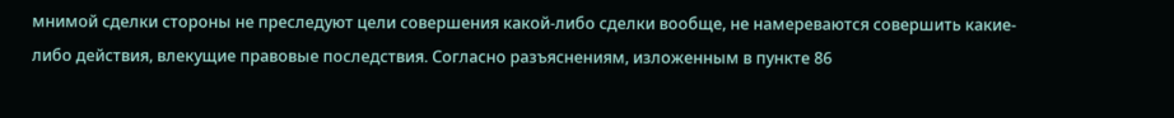мнимой сделки стороны не преследуют цели совершения какой-либо сделки вообще, не намереваются совершить какие-либо действия, влекущие правовые последствия. Согласно разъяснениям, изложенным в пункте 86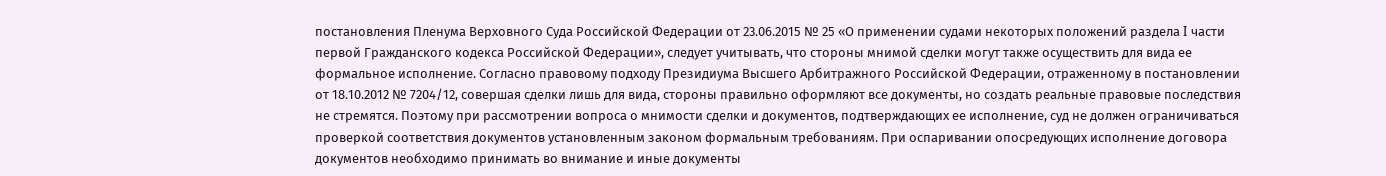постановления Пленума Верховного Суда Российской Федерации от 23.06.2015 № 25 «О применении судами некоторых положений раздела I части первой Гражданского кодекса Российской Федерации», следует учитывать, что стороны мнимой сделки могут также осуществить для вида ее формальное исполнение. Согласно правовому подходу Президиума Высшего Арбитражного Российской Федерации, отраженному в постановлении от 18.10.2012 № 7204/12, совершая сделки лишь для вида, стороны правильно оформляют все документы, но создать реальные правовые последствия не стремятся. Поэтому при рассмотрении вопроса о мнимости сделки и документов, подтверждающих ее исполнение, суд не должен ограничиваться проверкой соответствия документов установленным законом формальным требованиям. При оспаривании опосредующих исполнение договора документов необходимо принимать во внимание и иные документы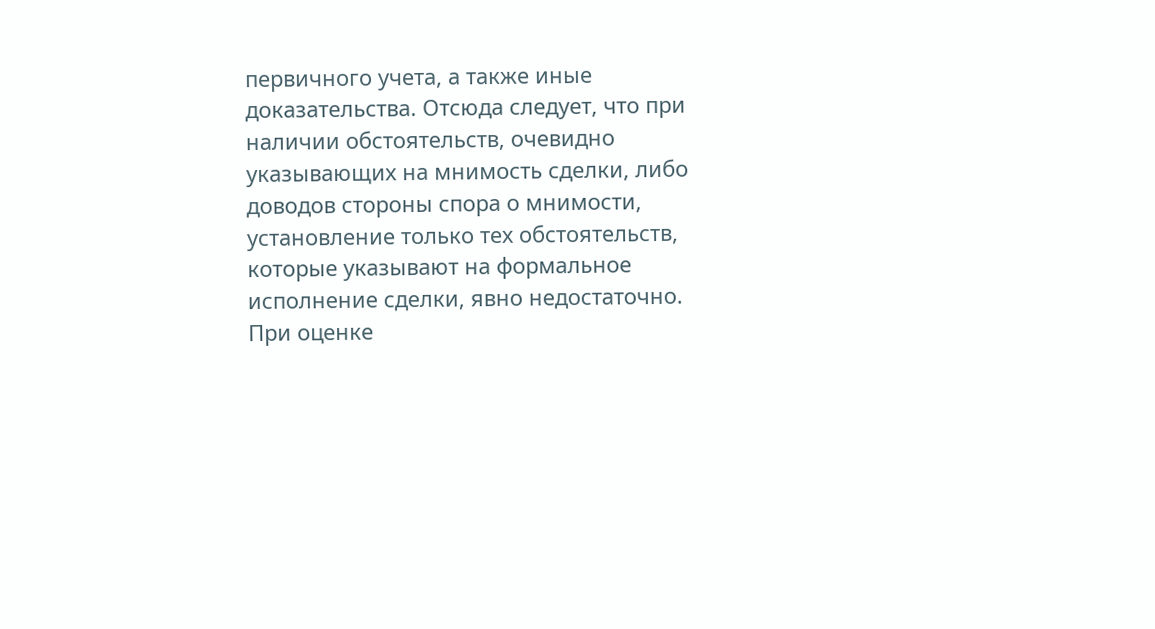первичного учета, а также иные доказательства. Отсюда следует, что при наличии обстоятельств, очевидно указывающих на мнимость сделки, либо доводов стороны спора о мнимости, установление только тех обстоятельств, которые указывают на формальное исполнение сделки, явно недостаточно. При оценке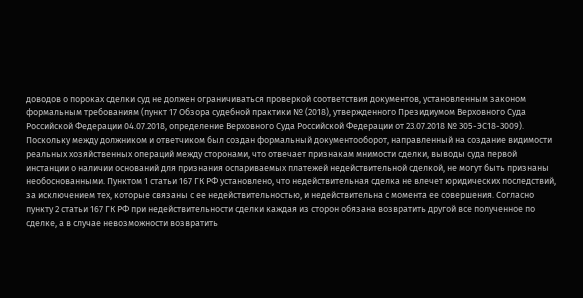доводов о пороках сделки суд не должен ограничиваться проверкой соответствия документов, установленным законом формальным требованиям (пункт 17 Обзора судебной практики № (2018), утвержденного Президиумом Верховного Суда Российской Федерации 04.07.2018, определение Верховного Суда Российской Федерации от 23.07.2018 № 305-ЭС18-3009). Поскольку между должником и ответчиком был создан формальный документооборот, направленный на создание видимости реальных хозяйственных операций между сторонами, что отвечает признакам мнимости сделки, выводы суда первой инстанции о наличии оснований для признания оспариваемых платежей недействительной сделкой, не могут быть признаны необоснованными. Пунктом 1 статьи 167 ГК РФ установлено, что недействительная сделка не влечет юридических последствий, за исключением тех, которые связаны с ее недействительностью, и недействительна с момента ее совершения. Согласно пункту 2 статьи 167 ГК РФ при недействительности сделки каждая из сторон обязана возвратить другой все полученное по сделке, а в случае невозможности возвратить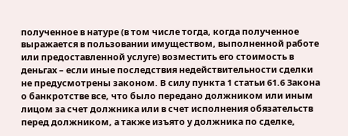полученное в натуре (в том числе тогда, когда полученное выражается в пользовании имуществом, выполненной работе или предоставленной услуге) возместить его стоимость в деньгах – если иные последствия недействительности сделки не предусмотрены законом. В силу пункта 1 статьи 61.6 Закона о банкротстве все, что было передано должником или иным лицом за счет должника или в счет исполнения обязательств перед должником, а также изъято у должника по сделке,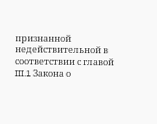признанной недействительной в соответствии с главой III.1 Закона о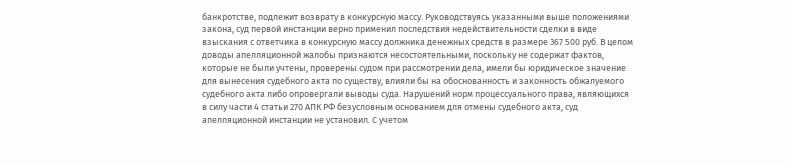банкротстве, подлежит возврату в конкурсную массу. Руководствуясь указанными выше положениями закона, суд первой инстанции верно применил последствия недействительности сделки в виде взыскания с ответчика в конкурсную массу должника денежных средств в размере 367 500 руб. В целом доводы апелляционной жалобы признаются несостоятельными, поскольку не содержат фактов, которые не были учтены, проверены судом при рассмотрении дела, имели бы юридическое значение для вынесения судебного акта по существу, влияли бы на обоснованность и законность обжалуемого судебного акта либо опровергали выводы суда. Нарушений норм процессуального права, являющихся в силу части 4 статьи 270 АПК РФ безусловным основанием для отмены судебного акта, суд апелляционной инстанции не установил. С учетом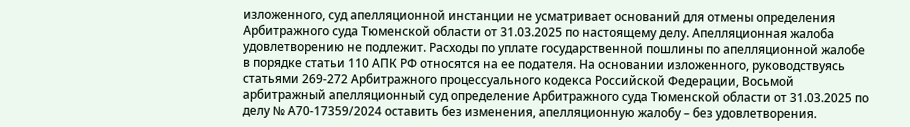изложенного, суд апелляционной инстанции не усматривает оснований для отмены определения Арбитражного суда Тюменской области от 31.03.2025 по настоящему делу. Апелляционная жалоба удовлетворению не подлежит. Расходы по уплате государственной пошлины по апелляционной жалобе в порядке статьи 110 АПК РФ относятся на ее подателя. На основании изложенного, руководствуясь статьями 269-272 Арбитражного процессуального кодекса Российской Федерации, Восьмой арбитражный апелляционный суд определение Арбитражного суда Тюменской области от 31.03.2025 по делу № А70-17359/2024 оставить без изменения, апелляционную жалобу – без удовлетворения.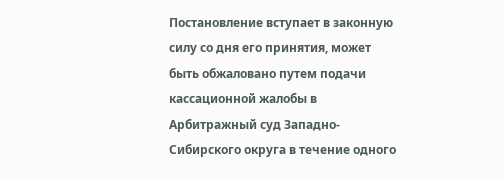Постановление вступает в законную силу со дня его принятия, может быть обжаловано путем подачи кассационной жалобы в Арбитражный суд Западно-Сибирского округа в течение одного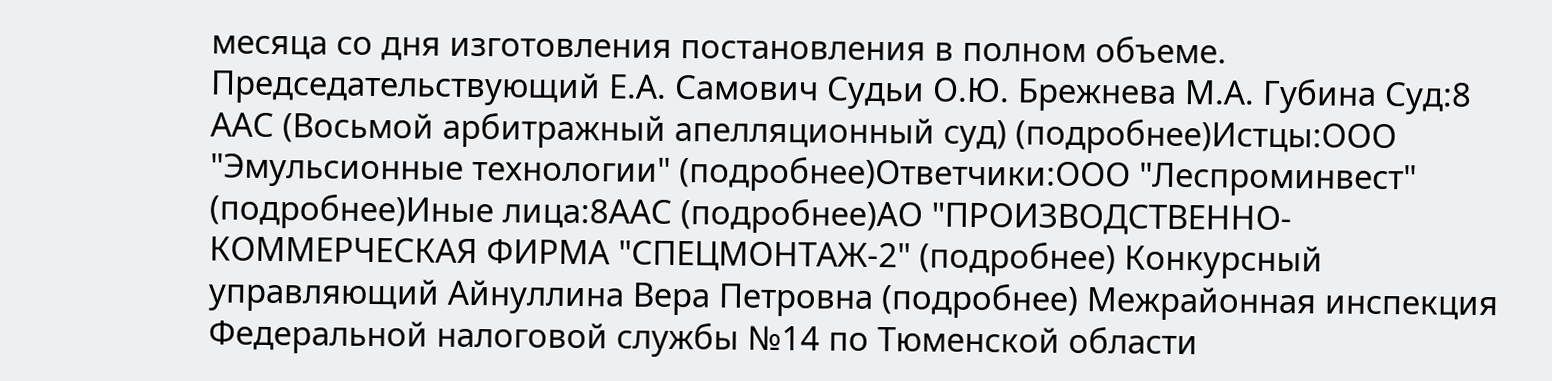месяца со дня изготовления постановления в полном объеме. Председательствующий Е.А. Самович Судьи О.Ю. Брежнева М.А. Губина Суд:8 ААС (Восьмой арбитражный апелляционный суд) (подробнее)Истцы:ООО "Эмульсионные технологии" (подробнее)Ответчики:ООО "Леспроминвест" (подробнее)Иные лица:8ААС (подробнее)АО "ПРОИЗВОДСТВЕННО-КОММЕРЧЕСКАЯ ФИРМА "СПЕЦМОНТАЖ-2" (подробнее) Конкурсный управляющий Айнуллина Вера Петровна (подробнее) Межрайонная инспекция Федеральной налоговой службы №14 по Тюменской области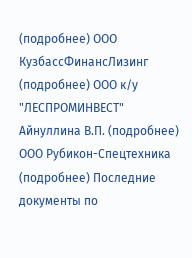(подробнее) ООО КузбассФинансЛизинг (подробнее) ООО к/у "ЛЕСПРОМИНВЕСТ" Айнуллина В.П. (подробнее) ООО Рубикон-Спецтехника (подробнее) Последние документы по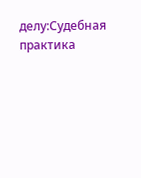делу:Судебная практика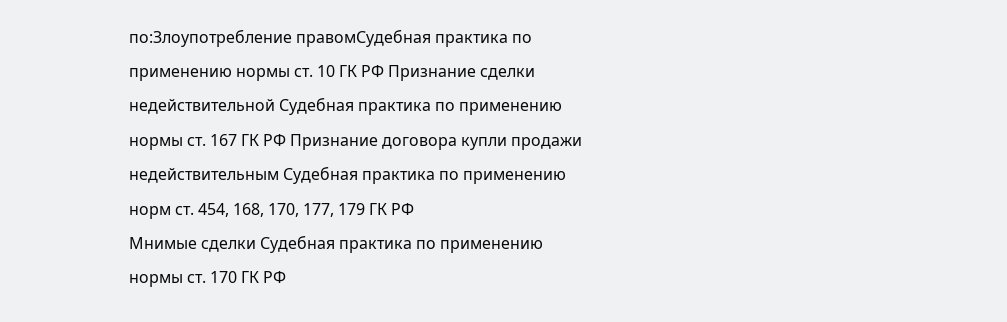по:Злоупотребление правомСудебная практика по применению нормы ст. 10 ГК РФ Признание сделки недействительной Судебная практика по применению нормы ст. 167 ГК РФ Признание договора купли продажи недействительным Судебная практика по применению норм ст. 454, 168, 170, 177, 179 ГК РФ
Мнимые сделки Судебная практика по применению нормы ст. 170 ГК РФ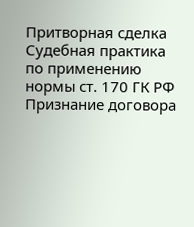Притворная сделка Судебная практика по применению нормы ст. 170 ГК РФ Признание договора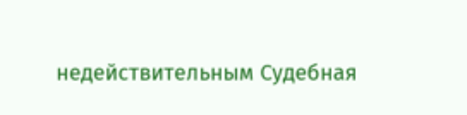недействительным Судебная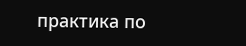практика по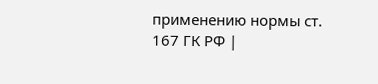применению нормы ст. 167 ГК РФ |